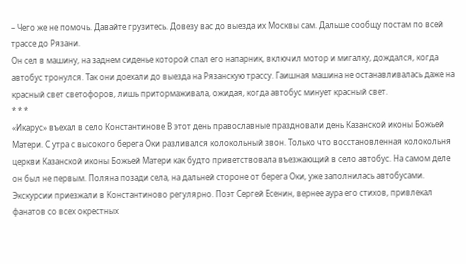– Чего же не помочь. Давайте грузитесь. Довезу вас до выезда их Москвы сам. Дальше сообщу постам по всей трассе до Рязани.
Он сел в машину, на заднем сиденье которой спал его напарник, включил мотор и мигалку, дождался, когда автобус тронулся. Так они доехали до выезда на Рязанскую трассу. Гаишная машина не останавливалась даже на красный свет светофоров, лишь притормаживала, ожидая, когда автобус минует красный свет.
* * *
«Икарус» въехал в село Константинове В этот день православные праздновали день Казанской иконы Божьей Матери. С утра с высокого берега Оки разливался колокольный звон. Только что восстановленная колокольня церкви Казанской иконы Божьей Матери как будто приветствовала въезжающий в село автобус. На самом деле он был не первым. Поляна позади села, на дальней стороне от берега Оки, уже заполнилась автобусами. Экскурсии приезжали в Константиново регулярно. Поэт Сергей Есенин, вернее аура его стихов, привлекал фанатов со всех окрестных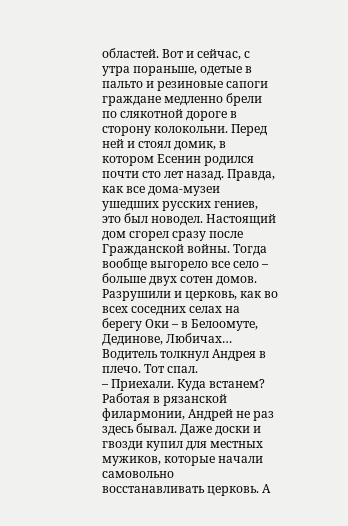областей. Вот и сейчас, с утра пораньше, одетые в пальто и резиновые сапоги граждане медленно брели по слякотной дороге в сторону колокольни. Перед ней и стоял домик, в котором Есенин родился почти сто лет назад. Правда, как все дома-музеи ушедших русских гениев, это был новодел. Настоящий дом сгорел сразу после Гражданской войны. Тогда вообще выгорело все село – больше двух сотен домов. Разрушили и церковь, как во всех соседних селах на берегу Оки – в Белоомуте, Дединове, Любичах…
Водитель толкнул Андрея в плечо. Тот спал.
– Приехали. Куда встанем?
Работая в рязанской филармонии, Андрей не раз здесь бывал. Даже доски и гвозди купил для местных мужиков, которые начали самовольно восстанавливать церковь. А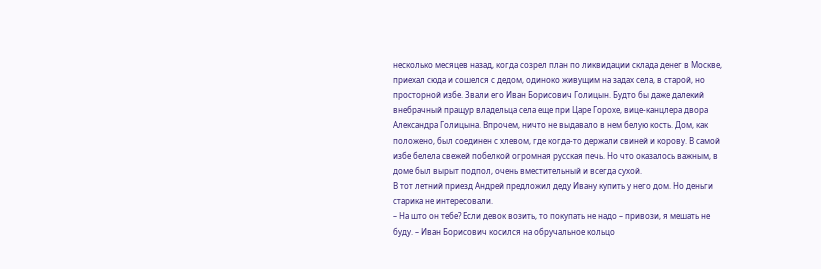несколько месяцев назад, когда созрел план по ликвидации склада денег в Москве, приехал сюда и сошелся с дедом, одиноко живущим на задах села, в старой, но просторной избе. Звали его Иван Борисович Голицын. Будто бы даже далекий внебрачный пращур владельца села еще при Царе Горохе, вице-канцлера двора Александра Голицына. Впрочем, ничто не выдавало в нем белую кость. Дом, как положено, был соединен с хлевом, где когда-то держали свиней и корову. В самой избе белела свежей побелкой огромная русская печь. Но что оказалось важным, в доме был вырыт подпол, очень вместительный и всегда сухой.
В тот летний приезд Андрей предложил деду Ивану купить у него дом. Но деньги старика не интересовали.
– На што он тебе? Если девок возить, то покупать не надо – привози, я мешать не буду. – Иван Борисович косился на обручальное кольцо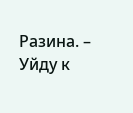Разина. – Уйду к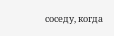соседу, когда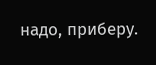надо, приберу.